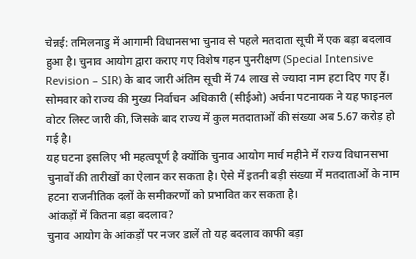चेन्नई: तमिलनाडु में आगामी विधानसभा चुनाव से पहले मतदाता सूची में एक बड़ा बदलाव हुआ है। चुनाव आयोग द्वारा कराए गए विशेष गहन पुनरीक्षण (Special Intensive Revision – SIR) के बाद जारी अंतिम सूची में 74 लाख से ज्यादा नाम हटा दिए गए हैं। सोमवार को राज्य की मुख्य निर्वाचन अधिकारी (सीईओ) अर्चना पटनायक ने यह फाइनल वोटर लिस्ट जारी की, जिसके बाद राज्य में कुल मतदाताओं की संख्या अब 5.67 करोड़ हो गई है।
यह घटना इसलिए भी महत्वपूर्ण है क्योंकि चुनाव आयोग मार्च महीने में राज्य विधानसभा चुनावों की तारीखों का ऐलान कर सकता है। ऐसे में इतनी बड़ी संख्या में मतदाताओं के नाम हटना राजनीतिक दलों के समीकरणों को प्रभावित कर सकता है।
आंकड़ों में कितना बड़ा बदलाव?
चुनाव आयोग के आंकड़ों पर नजर डालें तो यह बदलाव काफी बड़ा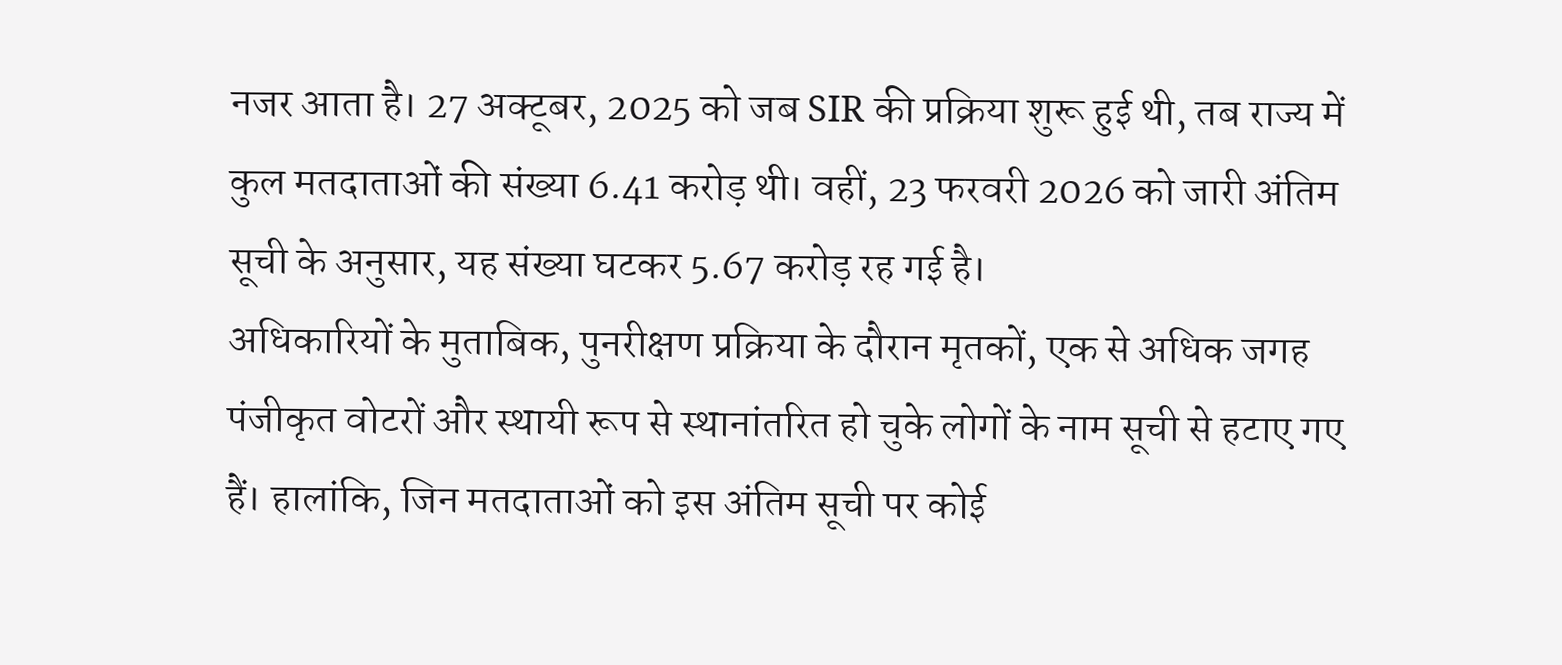नजर आता है। 27 अक्टूबर, 2025 को जब SIR की प्रक्रिया शुरू हुई थी, तब राज्य में कुल मतदाताओं की संख्या 6.41 करोड़ थी। वहीं, 23 फरवरी 2026 को जारी अंतिम सूची के अनुसार, यह संख्या घटकर 5.67 करोड़ रह गई है।
अधिकारियों के मुताबिक, पुनरीक्षण प्रक्रिया के दौरान मृतकों, एक से अधिक जगह पंजीकृत वोटरों और स्थायी रूप से स्थानांतरित हो चुके लोगों के नाम सूची से हटाए गए हैं। हालांकि, जिन मतदाताओं को इस अंतिम सूची पर कोई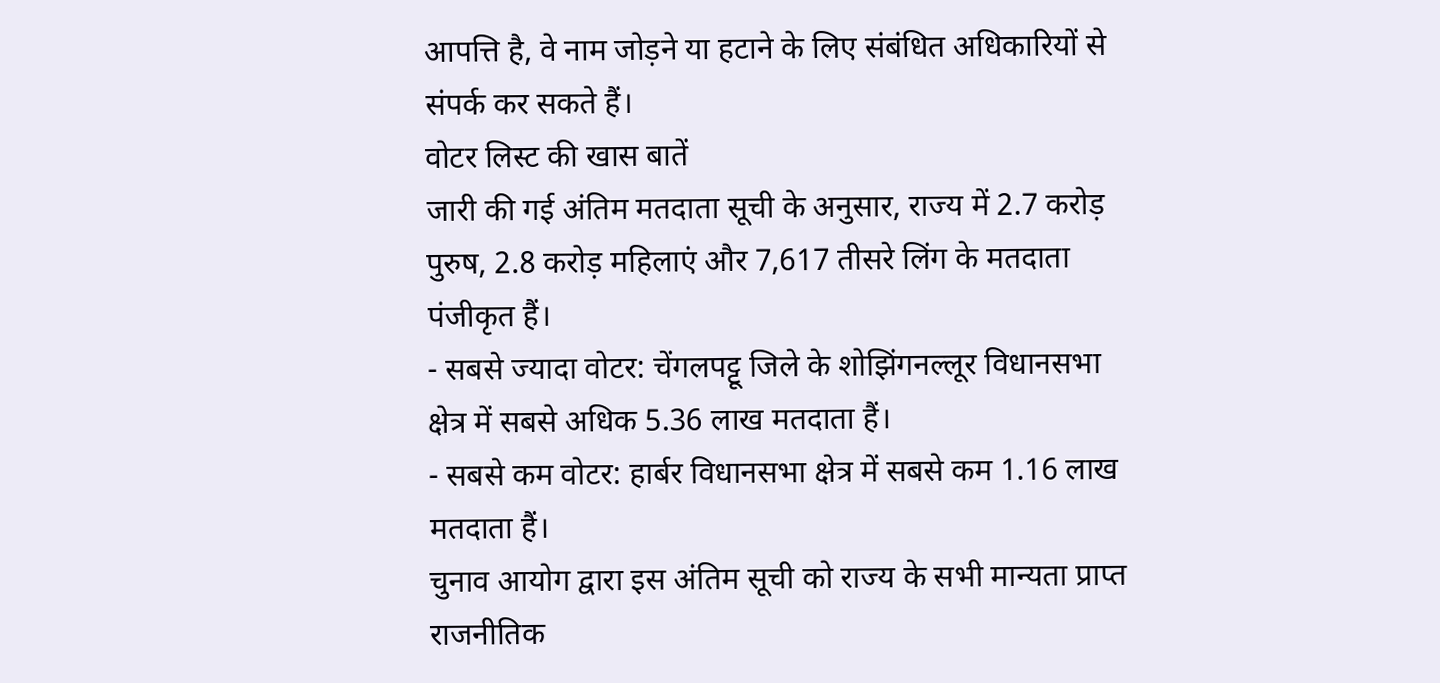आपत्ति है, वे नाम जोड़ने या हटाने के लिए संबंधित अधिकारियों से संपर्क कर सकते हैं।
वोटर लिस्ट की खास बातें
जारी की गई अंतिम मतदाता सूची के अनुसार, राज्य में 2.7 करोड़ पुरुष, 2.8 करोड़ महिलाएं और 7,617 तीसरे लिंग के मतदाता पंजीकृत हैं।
- सबसे ज्यादा वोटर: चेंगलपट्टू जिले के शोझिंगनल्लूर विधानसभा क्षेत्र में सबसे अधिक 5.36 लाख मतदाता हैं।
- सबसे कम वोटर: हार्बर विधानसभा क्षेत्र में सबसे कम 1.16 लाख मतदाता हैं।
चुनाव आयोग द्वारा इस अंतिम सूची को राज्य के सभी मान्यता प्राप्त राजनीतिक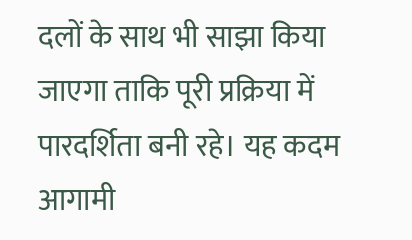दलों के साथ भी साझा किया जाएगा ताकि पूरी प्रक्रिया में पारदर्शिता बनी रहे। यह कदम आगामी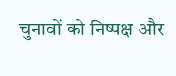चुनावों को निष्पक्ष और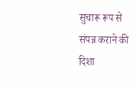सुचारू रूप से संपन्न कराने की दिशा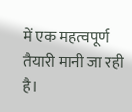में एक महत्वपूर्ण तैयारी मानी जा रही है।